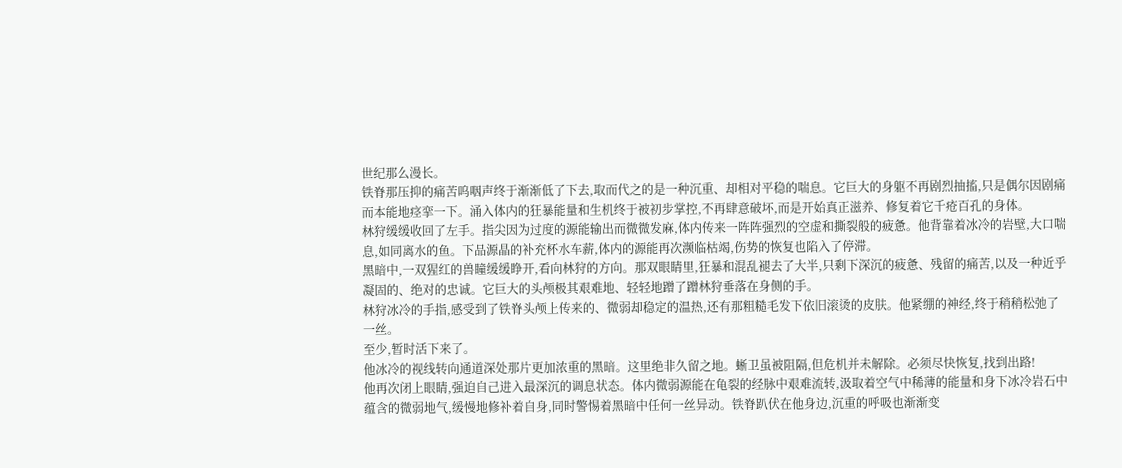世纪那么漫长。
铁脊那压抑的痛苦呜咽声终于渐渐低了下去,取而代之的是一种沉重、却相对平稳的喘息。它巨大的身躯不再剧烈抽搐,只是偶尔因剧痛而本能地痉挛一下。涌入体内的狂暴能量和生机终于被初步掌控,不再肆意破坏,而是开始真正滋养、修复着它千疮百孔的身体。
林狩缓缓收回了左手。指尖因为过度的源能输出而微微发麻,体内传来一阵阵强烈的空虚和撕裂般的疲惫。他背靠着冰冷的岩壁,大口喘息,如同离水的鱼。下品源晶的补充杯水车薪,体内的源能再次濒临枯竭,伤势的恢复也陷入了停滞。
黑暗中,一双猩红的兽瞳缓缓睁开,看向林狩的方向。那双眼睛里,狂暴和混乱褪去了大半,只剩下深沉的疲惫、残留的痛苦,以及一种近乎凝固的、绝对的忠诚。它巨大的头颅极其艰难地、轻轻地蹭了蹭林狩垂落在身侧的手。
林狩冰冷的手指,感受到了铁脊头颅上传来的、微弱却稳定的温热,还有那粗糙毛发下依旧滚烫的皮肤。他紧绷的神经,终于稍稍松弛了一丝。
至少,暂时活下来了。
他冰冷的视线转向通道深处那片更加浓重的黑暗。这里绝非久留之地。蜥卫虽被阻隔,但危机并未解除。必须尽快恢复,找到出路!
他再次闭上眼睛,强迫自己进入最深沉的调息状态。体内微弱源能在龟裂的经脉中艰难流转,汲取着空气中稀薄的能量和身下冰冷岩石中蕴含的微弱地气,缓慢地修补着自身,同时警惕着黑暗中任何一丝异动。铁脊趴伏在他身边,沉重的呼吸也渐渐变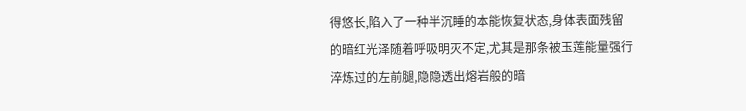得悠长,陷入了一种半沉睡的本能恢复状态,身体表面残留的暗红光泽随着呼吸明灭不定,尤其是那条被玉莲能量强行淬炼过的左前腿,隐隐透出熔岩般的暗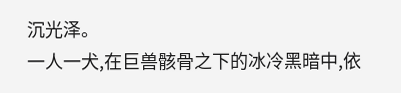沉光泽。
一人一犬,在巨兽骸骨之下的冰冷黑暗中,依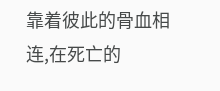靠着彼此的骨血相连,在死亡的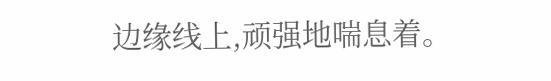边缘线上,顽强地喘息着。